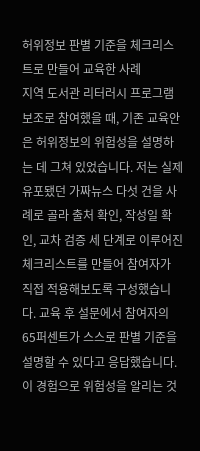허위정보 판별 기준을 체크리스트로 만들어 교육한 사례
지역 도서관 리터러시 프로그램 보조로 참여했을 때, 기존 교육안은 허위정보의 위험성을 설명하는 데 그쳐 있었습니다. 저는 실제 유포됐던 가짜뉴스 다섯 건을 사례로 골라 출처 확인, 작성일 확인, 교차 검증 세 단계로 이루어진 체크리스트를 만들어 참여자가 직접 적용해보도록 구성했습니다. 교육 후 설문에서 참여자의 65퍼센트가 스스로 판별 기준을 설명할 수 있다고 응답했습니다. 이 경험으로 위험성을 알리는 것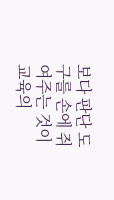보다 판단 도구를 손에 쥐여주는 것이 교육의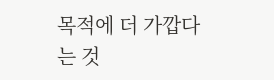목적에 더 가깝다는 것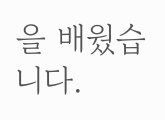을 배웠습니다.